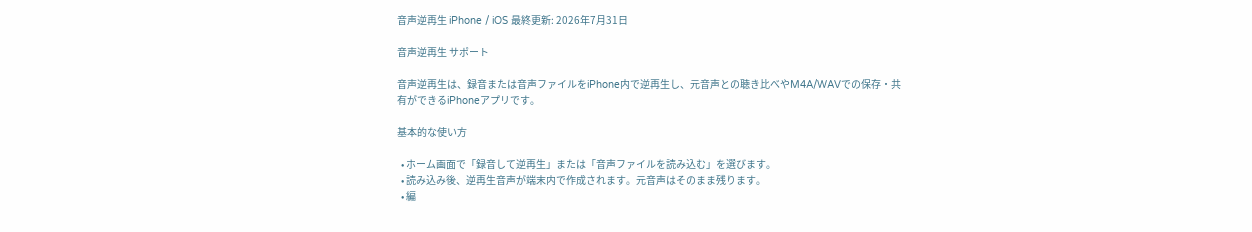音声逆再生 iPhone / iOS 最終更新: 2026年7月31日

音声逆再生 サポート

音声逆再生は、録音または音声ファイルをiPhone内で逆再生し、元音声との聴き比べやM4A/WAVでの保存・共有ができるiPhoneアプリです。

基本的な使い方

  • ホーム画面で「録音して逆再生」または「音声ファイルを読み込む」を選びます。
  • 読み込み後、逆再生音声が端末内で作成されます。元音声はそのまま残ります。
  • 編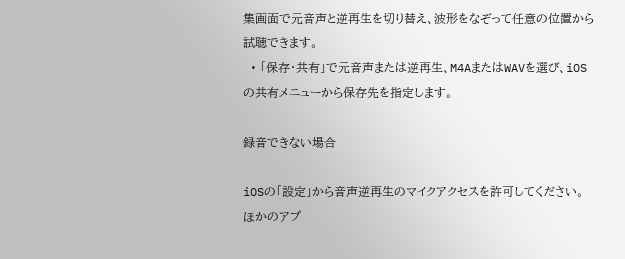集画面で元音声と逆再生を切り替え、波形をなぞって任意の位置から試聴できます。
  • 「保存・共有」で元音声または逆再生、M4AまたはWAVを選び、iOSの共有メニューから保存先を指定します。

録音できない場合

iOSの「設定」から音声逆再生のマイクアクセスを許可してください。ほかのアプ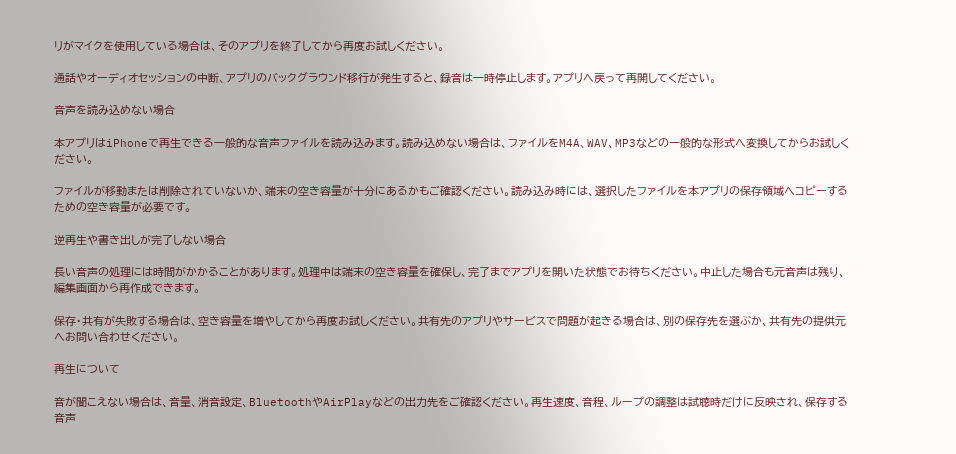リがマイクを使用している場合は、そのアプリを終了してから再度お試しください。

通話やオーディオセッションの中断、アプリのバックグラウンド移行が発生すると、録音は一時停止します。アプリへ戻って再開してください。

音声を読み込めない場合

本アプリはiPhoneで再生できる一般的な音声ファイルを読み込みます。読み込めない場合は、ファイルをM4A、WAV、MP3などの一般的な形式へ変換してからお試しください。

ファイルが移動または削除されていないか、端末の空き容量が十分にあるかもご確認ください。読み込み時には、選択したファイルを本アプリの保存領域へコピーするための空き容量が必要です。

逆再生や書き出しが完了しない場合

長い音声の処理には時間がかかることがあります。処理中は端末の空き容量を確保し、完了までアプリを開いた状態でお待ちください。中止した場合も元音声は残り、編集画面から再作成できます。

保存・共有が失敗する場合は、空き容量を増やしてから再度お試しください。共有先のアプリやサービスで問題が起きる場合は、別の保存先を選ぶか、共有先の提供元へお問い合わせください。

再生について

音が聞こえない場合は、音量、消音設定、BluetoothやAirPlayなどの出力先をご確認ください。再生速度、音程、ループの調整は試聴時だけに反映され、保存する音声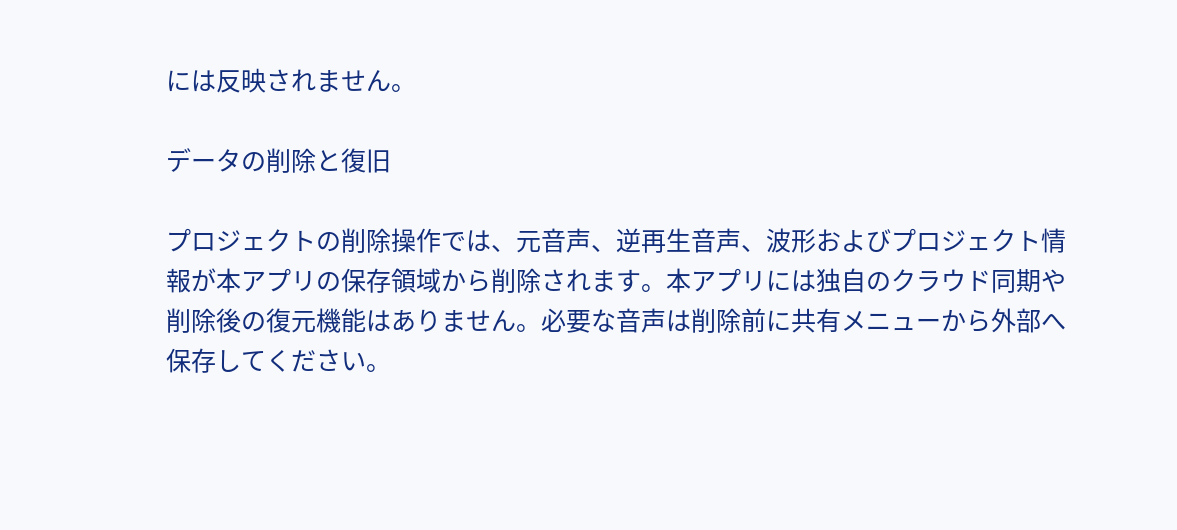には反映されません。

データの削除と復旧

プロジェクトの削除操作では、元音声、逆再生音声、波形およびプロジェクト情報が本アプリの保存領域から削除されます。本アプリには独自のクラウド同期や削除後の復元機能はありません。必要な音声は削除前に共有メニューから外部へ保存してください。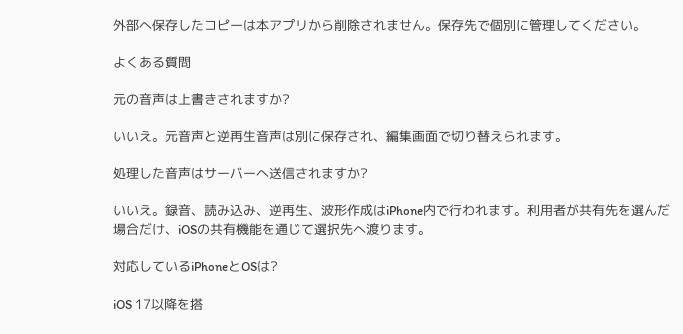外部へ保存したコピーは本アプリから削除されません。保存先で個別に管理してください。

よくある質問

元の音声は上書きされますか?

いいえ。元音声と逆再生音声は別に保存され、編集画面で切り替えられます。

処理した音声はサーバーへ送信されますか?

いいえ。録音、読み込み、逆再生、波形作成はiPhone内で行われます。利用者が共有先を選んだ場合だけ、iOSの共有機能を通じて選択先へ渡ります。

対応しているiPhoneとOSは?

iOS 17以降を搭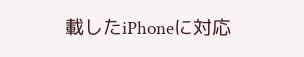載したiPhoneに対応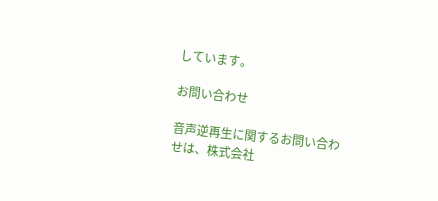しています。

お問い合わせ

音声逆再生に関するお問い合わせは、株式会社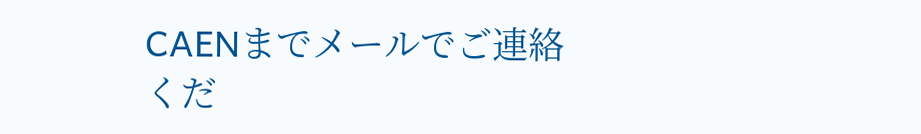CAENまでメールでご連絡くだ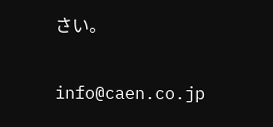さい。

info@caen.co.jp